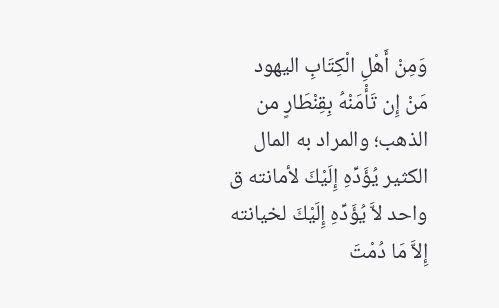وَمِنْ أَهْلِ الْكِتَابِ اليهود مَنْ إِن تَأْمَنْهُ بِقِنْطَارٍ من الذهب؛ والمراد به المال الكثير يُؤَدِّهِ إِلَيْكَ لأمانته ق واحد لاَّ يُؤَدِّهِ إِلَيْكَ لخيانته إِلاَّ مَا دُمْتَ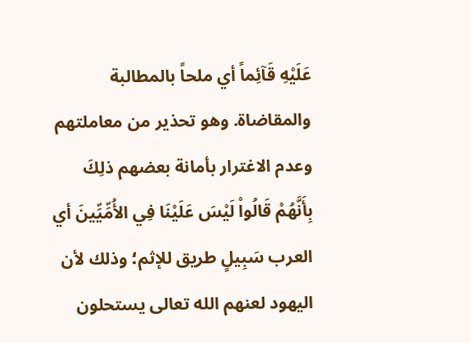عَلَيْهِ قَآئِماً أي ملحاً بالمطالبة والمقاضاة. وهو تحذير من معاملتهم وعدم الاغترار بأمانة بعضهم ذلِكَ بِأَنَّهُمْ قَالُواْ لَيْسَ عَلَيْنَا فِي الأُمِّيِّينَ أي العرب سَبِيلٍ طريق للإثم؛ وذلك لأن اليهود لعنهم الله تعالى يستحلون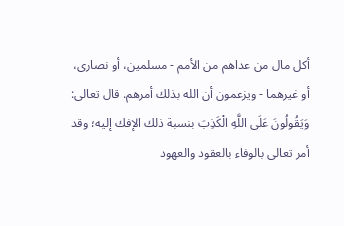أكل مال من عداهم من الأمم - مسلمين، أو نصارى، أو غيرهما - ويزعمون أن الله بذلك أمرهم. قال تعالى: وَيَقُولُونَ عَلَى اللَّهِ الْكَذِبَ بنسبة ذلك الإفك إليه؛ وقد أمر تعالى بالوفاء بالعقود والعهود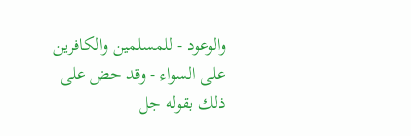والوعود - للمسلمين والكافرين على السواء - وقد حض على ذلك بقوله جل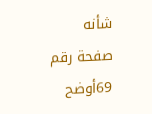شأنه
صفحة رقم 69أوضح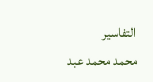التفاسير
محمد محمد عبد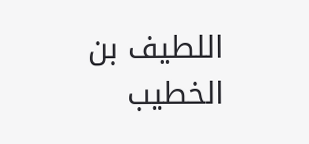اللطيف بن الخطيب